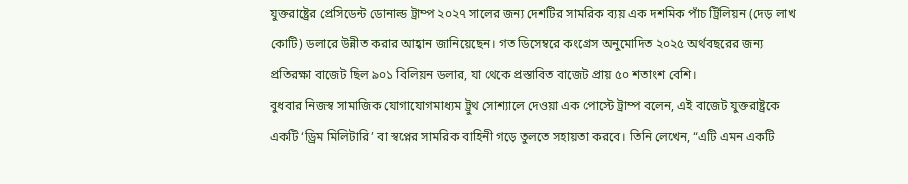যুক্তরাষ্ট্রের প্রেসিডেন্ট ডোনাল্ড ট্রাম্প ২০২৭ সালের জন্য দেশটির সামরিক ব্যয় এক দশমিক পাঁচ ট্রিলিয়ন (দেড় লাখ কোটি) ডলারে উন্নীত করার আহ্বান জানিয়েছেন। গত ডিসেম্বরে কংগ্রেস অনুমোদিত ২০২৫ অর্থবছরের জন্য প্রতিরক্ষা বাজেট ছিল ৯০১ বিলিয়ন ডলার, যা থেকে প্রস্তাবিত বাজেট প্রায় ৫০ শতাংশ বেশি।
বুধবার নিজস্ব সামাজিক যোগাযোগমাধ্যম ট্রুথ সোশ্যালে দেওয়া এক পোস্টে ট্রাম্প বলেন, এই বাজেট যুক্তরাষ্ট্রকে একটি ‘ড্রিম মিলিটারি’ বা স্বপ্নের সামরিক বাহিনী গড়ে তুলতে সহায়তা করবে। তিনি লেখেন, “এটি এমন একটি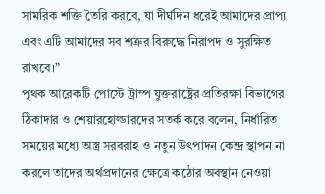সামরিক শক্তি তৈরি করবে, যা দীর্ঘদিন ধরেই আমাদের প্রাপ্য এবং এটি আমাদের সব শত্রুর বিরুদ্ধে নিরাপদ ও সুরক্ষিত রাখবে।”
পৃথক আরেকটি পোস্টে ট্রাম্প যুক্তরাষ্ট্রের প্রতিরক্ষা বিভাগের ঠিকাদার ও শেয়ারহোল্ডারদের সতর্ক করে বলেন, নির্ধারিত সময়ের মধ্যে অস্ত্র সরবরাহ ও নতুন উৎপাদন কেন্দ্র স্থাপন না করলে তাদের অর্থপ্রদানের ক্ষেত্রে কঠোর অবস্থান নেওয়া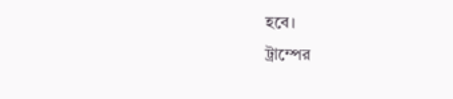হবে।
ট্রাম্পের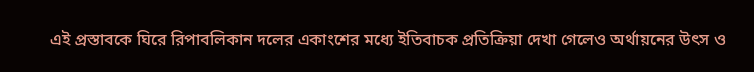এই প্রস্তাবকে ঘিরে রিপাবলিকান দলের একাংশের মধ্যে ইতিবাচক প্রতিক্রিয়া দেখা গেলেও অর্থায়নের উৎস ও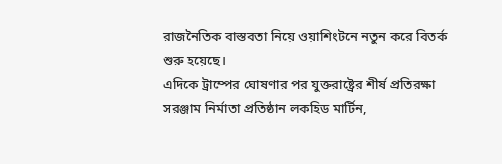রাজনৈতিক বাস্তবতা নিয়ে ওয়াশিংটনে নতুন করে বিতর্ক শুরু হয়েছে।
এদিকে ট্রাম্পের ঘোষণার পর যুক্তরাষ্ট্রের শীর্ষ প্রতিরক্ষা সরঞ্জাম নির্মাতা প্রতিষ্ঠান লকহিড মার্টিন,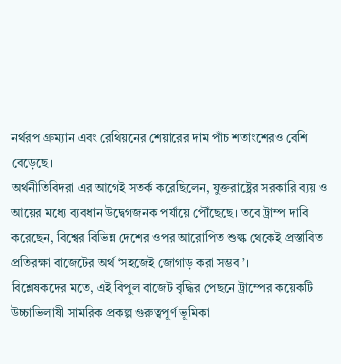নর্থরপ গ্রুম্যান এবং রেথিয়নের শেয়ারের দাম পাঁচ শতাংশেরও বেশি বেড়েছে।
অর্থনীতিবিদরা এর আগেই সতর্ক করেছিলেন, যুক্তরাষ্ট্রের সরকারি ব্যয় ও আয়ের মধ্যে ব্যবধান উদ্বেগজনক পর্যায়ে পৌঁছেছে। তবে ট্রাম্প দাবি করেছেন, বিশ্বের বিভিন্ন দেশের ওপর আরোপিত শুল্ক থেকেই প্রস্তাবিত প্রতিরক্ষা বাজেটের অর্থ ‘সহজেই জোগাড় করা সম্ভব’।
বিশ্লেষকদের মতে, এই বিপুল বাজেট বৃদ্ধির পেছনে ট্রাম্পের কয়েকটি উচ্চাভিলাষী সামরিক প্রকল্প গুরুত্বপূর্ণ ভূমিকা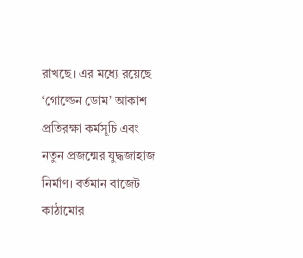রাখছে। এর মধ্যে রয়েছে ‘গোল্ডেন ডোম’ আকাশ প্রতিরক্ষা কর্মসূচি এবং নতুন প্রজন্মের যুদ্ধজাহাজ নির্মাণ। বর্তমান বাজেট কাঠামোর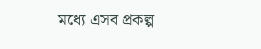মধ্যে এসব প্রকল্প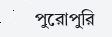পুরোপুরি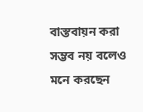বাস্তবায়ন করা সম্ভব নয় বলেও মনে করছেন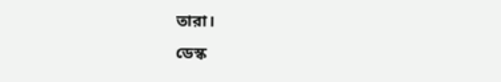তারা।
ডেস্ক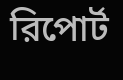রিপোর্ট